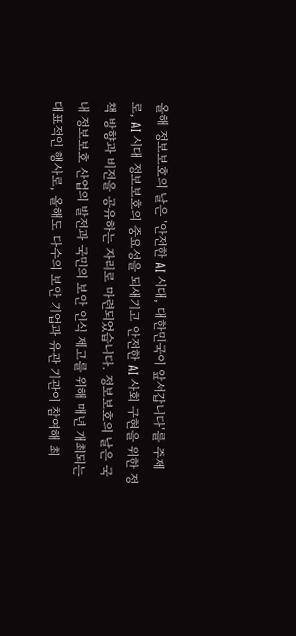올해 정보보호의 날은 '안전한 AI 시대, 대한민국이 앞서갑니다'를 주제로, AI 시대 정보보호의 중요성을 되새기고 안전한 AI 사회 구현을 위한 정책 방향과 비전을 공유하는 자리로 마련되었습니다. 정보보호의 날은 국내 정보보호 산업의 발전과 국민의 보안 인식 제고를 위해 매년 개최되는 대표적인 행사로, 올해도 다수의 보안 기업과 유관 기관이 참여해 최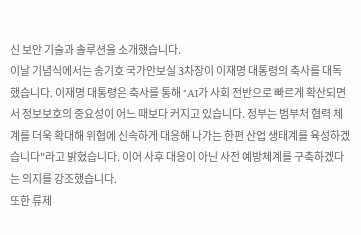신 보안 기술과 솔루션을 소개했습니다.
이날 기념식에서는 송기호 국가안보실 3차장이 이재명 대통령의 축사를 대독했습니다. 이재명 대통령은 축사를 통해 "AI가 사회 전반으로 빠르게 확산되면서 정보보호의 중요성이 어느 때보다 커지고 있습니다. 정부는 범부처 협력 체계를 더욱 확대해 위협에 신속하게 대응해 나가는 한편 산업 생태계를 육성하겠습니다"라고 밝혔습니다. 이어 사후 대응이 아닌 사전 예방체계를 구축하겠다는 의지를 강조했습니다.
또한 류제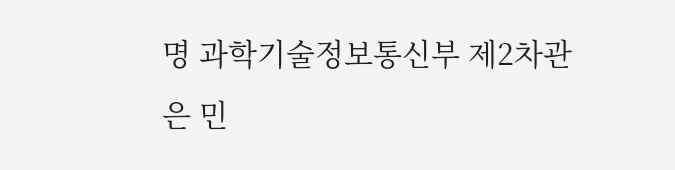명 과학기술정보통신부 제2차관은 민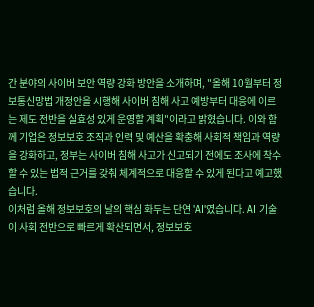간 분야의 사이버 보안 역량 강화 방안을 소개하며, "올해 10월부터 정보통신망법 개정안을 시행해 사이버 침해 사고 예방부터 대응에 이르는 제도 전반을 실효성 있게 운영할 계획"이라고 밝혔습니다. 이와 함께 기업은 정보보호 조직과 인력 및 예산을 확충해 사회적 책임과 역량을 강화하고, 정부는 사이버 침해 사고가 신고되기 전에도 조사에 착수할 수 있는 법적 근거를 갖춰 체계적으로 대응할 수 있게 된다고 예고했습니다.
이처럼 올해 정보보호의 날의 핵심 화두는 단연 'AI'였습니다. AI 기술이 사회 전반으로 빠르게 확산되면서, 정보보호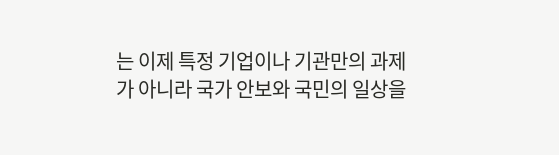는 이제 특정 기업이나 기관만의 과제가 아니라 국가 안보와 국민의 일상을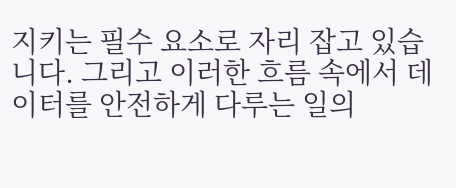지키는 필수 요소로 자리 잡고 있습니다. 그리고 이러한 흐름 속에서 데이터를 안전하게 다루는 일의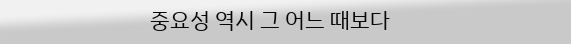중요성 역시 그 어느 때보다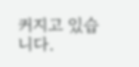커지고 있습니다.